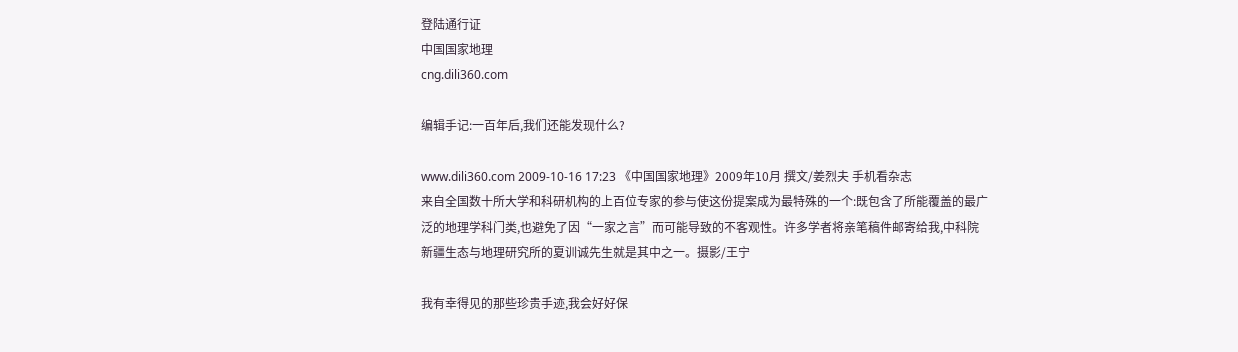登陆通行证
中国国家地理
cng.dili360.com

编辑手记:一百年后,我们还能发现什么?

www.dili360.com 2009-10-16 17:23 《中国国家地理》2009年10月 撰文/姜烈夫 手机看杂志
来自全国数十所大学和科研机构的上百位专家的参与使这份提案成为最特殊的一个:既包含了所能覆盖的最广泛的地理学科门类,也避免了因“一家之言”而可能导致的不客观性。许多学者将亲笔稿件邮寄给我,中科院新疆生态与地理研究所的夏训诚先生就是其中之一。摄影/王宁

我有幸得见的那些珍贵手迹,我会好好保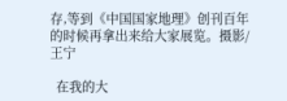存,等到《中国国家地理》创刊百年的时候再拿出来给大家展览。摄影/王宁

  在我的大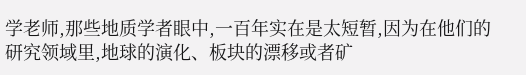学老师,那些地质学者眼中,一百年实在是太短暂,因为在他们的研究领域里,地球的演化、板块的漂移或者矿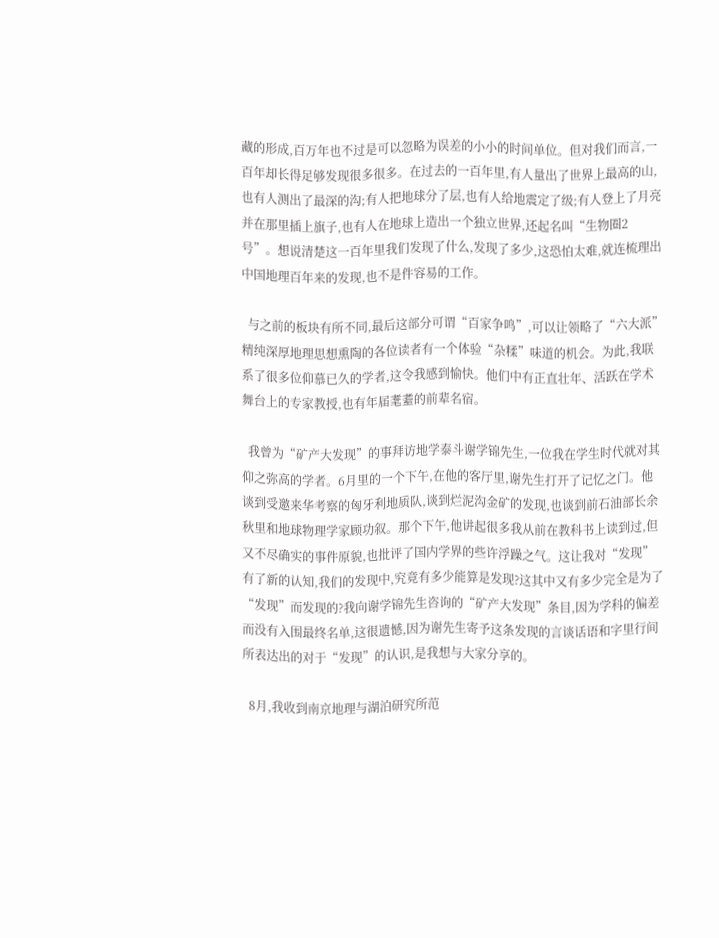藏的形成,百万年也不过是可以忽略为误差的小小的时间单位。但对我们而言,一百年却长得足够发现很多很多。在过去的一百年里,有人量出了世界上最高的山,也有人测出了最深的沟;有人把地球分了层,也有人给地震定了级;有人登上了月亮并在那里插上旗子,也有人在地球上造出一个独立世界,还起名叫“生物圈2号”。想说清楚这一百年里我们发现了什么,发现了多少,这恐怕太难,就连梳理出中国地理百年来的发现,也不是件容易的工作。

  与之前的板块有所不同,最后这部分可谓“百家争鸣”,可以让领略了“六大派”精纯深厚地理思想熏陶的各位读者有一个体验“杂糅”味道的机会。为此,我联系了很多位仰慕已久的学者,这令我感到愉快。他们中有正直壮年、活跃在学术舞台上的专家教授,也有年届耄耋的前辈名宿。

  我曾为“矿产大发现”的事拜访地学泰斗谢学锦先生,一位我在学生时代就对其仰之弥高的学者。6月里的一个下午,在他的客厅里,谢先生打开了记忆之门。他谈到受邀来华考察的匈牙利地质队,谈到烂泥沟金矿的发现,也谈到前石油部长余秋里和地球物理学家顾功叙。那个下午,他讲起很多我从前在教科书上读到过,但又不尽确实的事件原貌,也批评了国内学界的些许浮躁之气。这让我对“发现”有了新的认知,我们的发现中,究竟有多少能算是发现?这其中又有多少完全是为了“发现”而发现的?我向谢学锦先生咨询的“矿产大发现”条目,因为学科的偏差而没有入围最终名单,这很遗憾,因为谢先生寄予这条发现的言谈话语和字里行间所表达出的对于“发现”的认识,是我想与大家分享的。

  8月,我收到南京地理与湖泊研究所范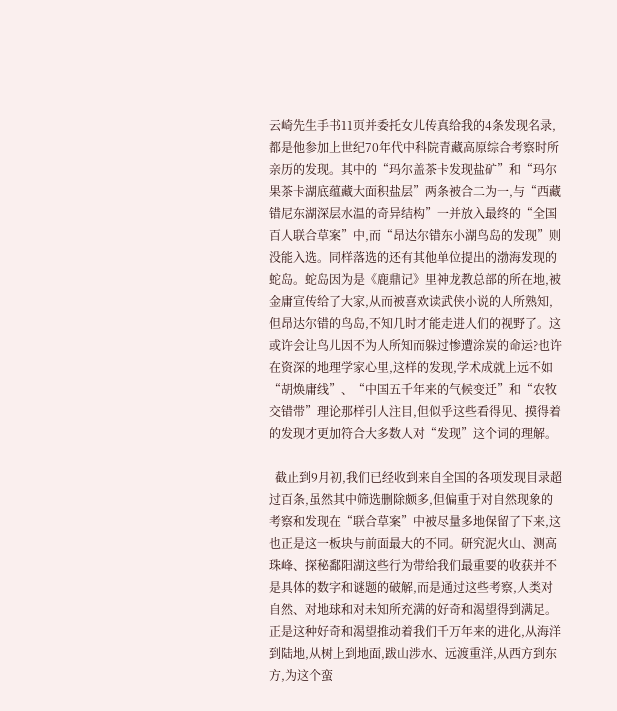云崎先生手书11页并委托女儿传真给我的4条发现名录,都是他参加上世纪70年代中科院青藏高原综合考察时所亲历的发现。其中的“玛尔盖茶卡发现盐矿”和“玛尔果茶卡湖底蕴藏大面积盐层”两条被合二为一,与“西藏错尼东湖深层水温的奇异结构”一并放入最终的“全国百人联合草案”中,而“昂达尔错东小湖鸟岛的发现”则没能入选。同样落选的还有其他单位提出的渤海发现的蛇岛。蛇岛因为是《鹿鼎记》里神龙教总部的所在地,被金庸宣传给了大家,从而被喜欢读武侠小说的人所熟知,但昂达尔错的鸟岛,不知几时才能走进人们的视野了。这或许会让鸟儿因不为人所知而躲过惨遭涂炭的命运?也许在资深的地理学家心里,这样的发现,学术成就上远不如“胡焕庸线”、“中国五千年来的气候变迁”和“农牧交错带”理论那样引人注目,但似乎这些看得见、摸得着的发现才更加符合大多数人对“发现”这个词的理解。

  截止到9月初,我们已经收到来自全国的各项发现目录超过百条,虽然其中筛选删除颇多,但偏重于对自然现象的考察和发现在“联合草案”中被尽量多地保留了下来,这也正是这一板块与前面最大的不同。研究泥火山、测高珠峰、探秘鄱阳湖这些行为带给我们最重要的收获并不是具体的数字和谜题的破解,而是通过这些考察,人类对自然、对地球和对未知所充满的好奇和渴望得到满足。正是这种好奇和渴望推动着我们千万年来的进化,从海洋到陆地,从树上到地面,跋山涉水、远渡重洋,从西方到东方,为这个蛮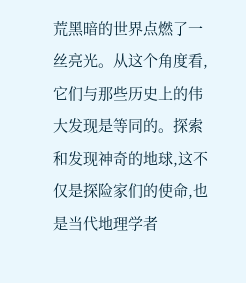荒黑暗的世界点燃了一丝亮光。从这个角度看,它们与那些历史上的伟大发现是等同的。探索和发现神奇的地球,这不仅是探险家们的使命,也是当代地理学者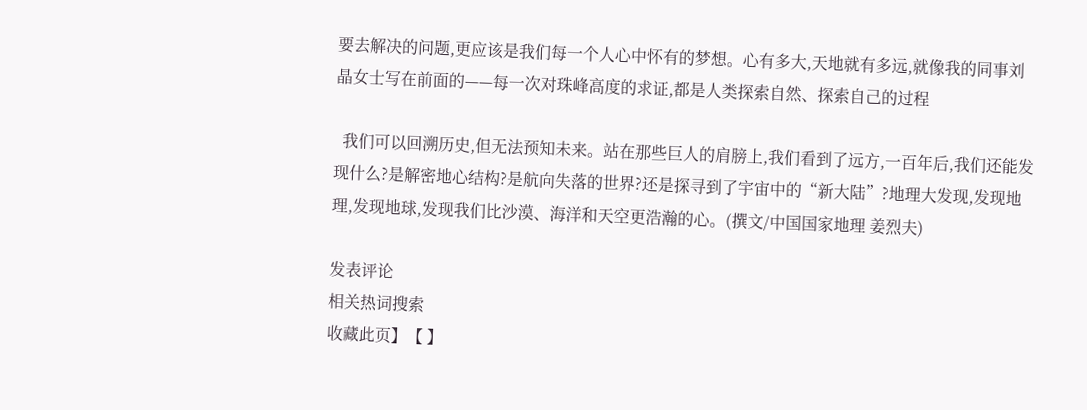要去解决的问题,更应该是我们每一个人心中怀有的梦想。心有多大,天地就有多远,就像我的同事刘晶女士写在前面的——每一次对珠峰高度的求证,都是人类探索自然、探索自己的过程

  我们可以回溯历史,但无法预知未来。站在那些巨人的肩膀上,我们看到了远方,一百年后,我们还能发现什么?是解密地心结构?是航向失落的世界?还是探寻到了宇宙中的“新大陆”?地理大发现,发现地理,发现地球,发现我们比沙漠、海洋和天空更浩瀚的心。(撰文/中国国家地理 姜烈夫)

发表评论
相关热词搜索
收藏此页】【 】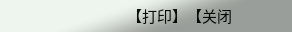【打印】【关闭